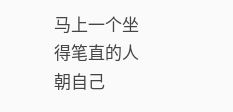马上一个坐得笔直的人朝自己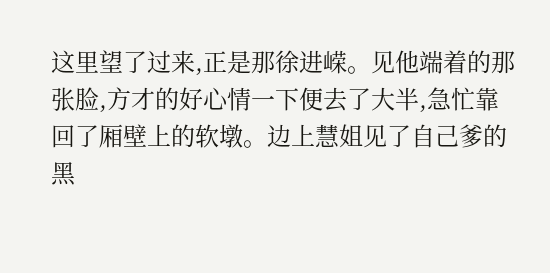这里望了过来,正是那徐进嵘。见他端着的那张脸,方才的好心情一下便去了大半,急忙靠回了厢壁上的软墩。边上慧姐见了自己爹的黑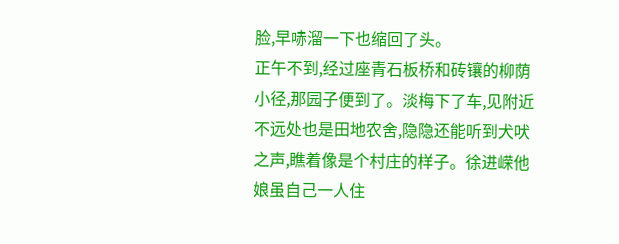脸,早哧溜一下也缩回了头。
正午不到,经过座青石板桥和砖镶的柳荫小径,那园子便到了。淡梅下了车,见附近不远处也是田地农舍,隐隐还能听到犬吠之声,瞧着像是个村庄的样子。徐进嵘他娘虽自己一人住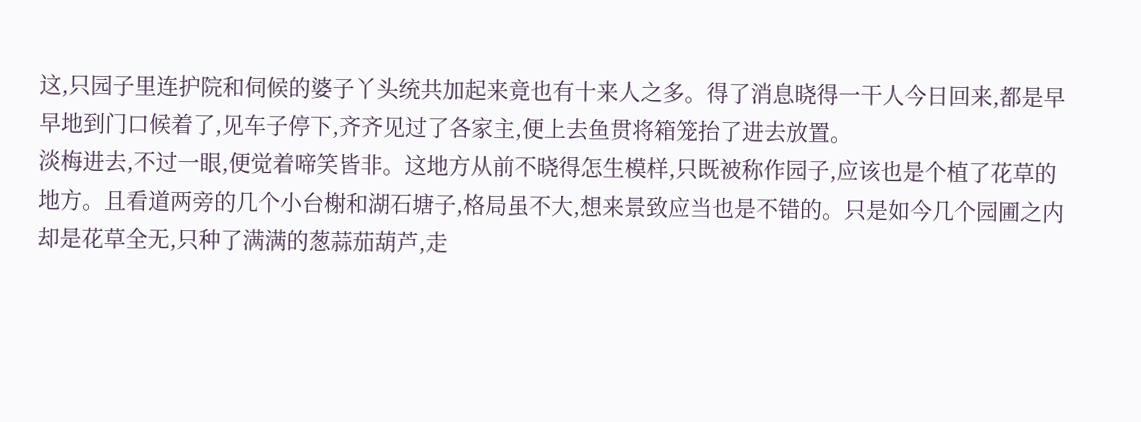这,只园子里连护院和伺候的婆子丫头统共加起来竟也有十来人之多。得了消息晓得一干人今日回来,都是早早地到门口候着了,见车子停下,齐齐见过了各家主,便上去鱼贯将箱笼抬了进去放置。
淡梅进去,不过一眼,便觉着啼笑皆非。这地方从前不晓得怎生模样,只既被称作园子,应该也是个植了花草的地方。且看道两旁的几个小台榭和湖石塘子,格局虽不大,想来景致应当也是不错的。只是如今几个园圃之内却是花草全无,只种了满满的葱蒜茄葫芦,走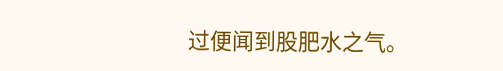过便闻到股肥水之气。